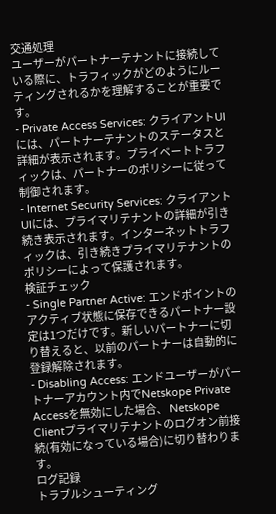交通処理
ユーザーがパートナーテナントに接続している際に、トラフィックがどのようにルーティングされるかを理解することが重要です。
- Private Access Services: クライアントUIには、パートナーテナントのステータスと詳細が表示されます。プライベートトラフィックは、パートナーのポリシーに従って制御されます。
- Internet Security Services: クライアントUIには、プライマリテナントの詳細が引き続き表示されます。インターネットトラフィックは、引き続きプライマリテナントのポリシーによって保護されます。
検証チェック
- Single Partner Active: エンドポイントのアクティブ状態に保存できるパートナー設定は1つだけです。新しいパートナーに切り替えると、以前のパートナーは自動的に登録解除されます。
- Disabling Access: エンドユーザーがパートナーアカウント内でNetskope Private Accessを無効にした場合、 Netskope Clientプライマリテナントのログオン前接続(有効になっている場合)に切り替わります。
ログ記録
トラブルシューティング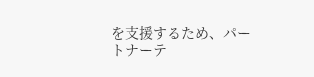を支援するため、パートナーテ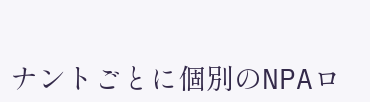ナントごとに個別のNPAロ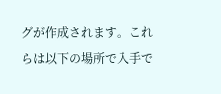グが作成されます。これらは以下の場所で入手で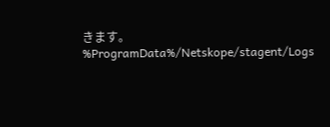きます。 %ProgramData%/Netskope/stagent/Logs